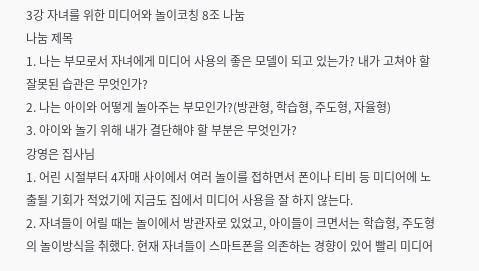3강 자녀를 위한 미디어와 놀이코칭 8조 나눔
나눔 제목
1. 나는 부모로서 자녀에게 미디어 사용의 좋은 모델이 되고 있는가? 내가 고쳐야 할 잘못된 습관은 무엇인가?
2. 나는 아이와 어떻게 놀아주는 부모인가?(방관형, 학습형, 주도형, 자율형)
3. 아이와 놀기 위해 내가 결단해야 할 부분은 무엇인가?
강영은 집사님
1. 어린 시절부터 4자매 사이에서 여러 놀이를 접하면서 폰이나 티비 등 미디어에 노출될 기회가 적었기에 지금도 집에서 미디어 사용을 잘 하지 않는다.
2. 자녀들이 어릴 때는 놀이에서 방관자로 있었고, 아이들이 크면서는 학습형, 주도형의 놀이방식을 취했다. 현재 자녀들이 스마트폰을 의존하는 경향이 있어 빨리 미디어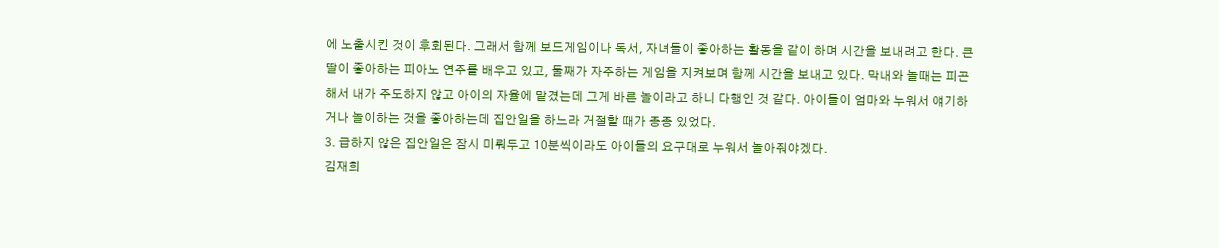에 노출시킨 것이 후회된다. 그래서 함께 보드게임이나 독서, 자녀들이 좋아하는 활동을 같이 하며 시간을 보내려고 한다. 큰 딸이 좋아하는 피아노 연주를 배우고 있고, 둘째가 자주하는 게임을 지켜보며 함께 시간을 보내고 있다. 막내와 놀때는 피곤해서 내가 주도하지 않고 아이의 자율에 맡겼는데 그게 바른 놀이라고 하니 다행인 것 같다. 아이들이 엄마와 누워서 얘기하거나 놀이하는 것을 좋아하는데 집안일을 하느라 거절할 때가 종종 있었다.
3. 급하지 않은 집안일은 잠시 미뤄두고 10분씩이라도 아이들의 요구대로 누워서 놀아줘야겠다.
김재희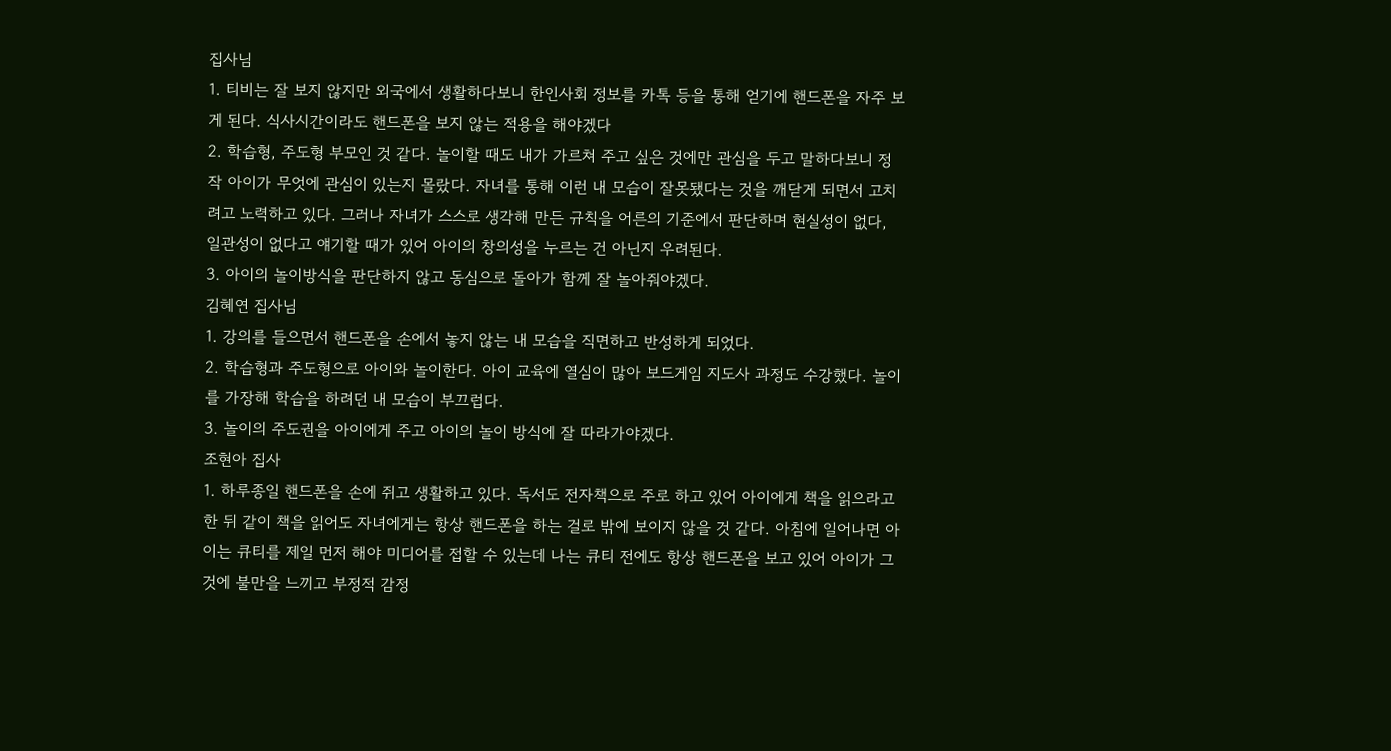집사님
1. 티비는 잘 보지 않지만 외국에서 생활하다보니 한인사회 정보를 카톡 등을 통해 얻기에 핸드폰을 자주 보게 된다. 식사시간이라도 핸드폰을 보지 않는 적용을 해야겠다
2. 학습형, 주도형 부모인 것 같다. 놀이할 때도 내가 가르쳐 주고 싶은 것에만 관심을 두고 말하다보니 정작 아이가 무엇에 관심이 있는지 몰랐다. 자녀를 통해 이런 내 모습이 잘못됐다는 것을 깨닫게 되면서 고치려고 노력하고 있다. 그러나 자녀가 스스로 생각해 만든 규칙을 어른의 기준에서 판단하며 현실성이 없다, 일관성이 없다고 얘기할 때가 있어 아이의 창의성을 누르는 건 아닌지 우려된다.
3. 아이의 놀이방식을 판단하지 않고 동심으로 돌아가 함께 잘 놀아줘야겠다.
김혜연 집사님
1. 강의를 들으면서 핸드폰을 손에서 놓지 않는 내 모습을 직면하고 반성하게 되었다.
2. 학습형과 주도형으로 아이와 놀이한다. 아이 교육에 열심이 많아 보드게임 지도사 과정도 수강했다. 놀이를 가장해 학습을 하려던 내 모습이 부끄럽다.
3. 놀이의 주도권을 아이에게 주고 아이의 놀이 방식에 잘 따라가야겠다.
조현아 집사
1. 하루종일 핸드폰을 손에 쥐고 생활하고 있다. 독서도 전자책으로 주로 하고 있어 아이에게 책을 읽으라고 한 뒤 같이 책을 읽어도 자녀에게는 항상 핸드폰을 하는 걸로 밖에 보이지 않을 것 같다. 아침에 일어나면 아이는 큐티를 제일 먼저 해야 미디어를 접할 수 있는데 나는 큐티 전에도 항상 핸드폰을 보고 있어 아이가 그것에 불만을 느끼고 부정적 감정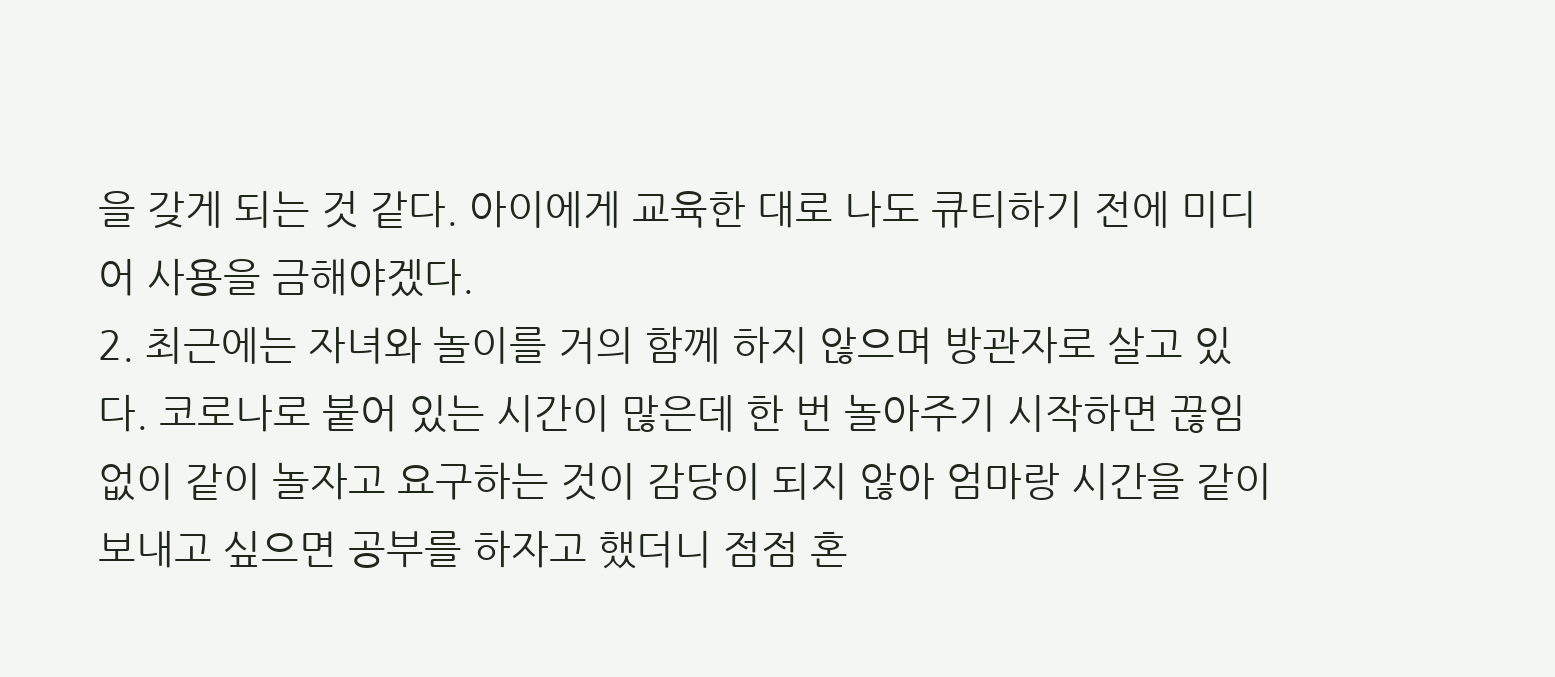을 갖게 되는 것 같다. 아이에게 교육한 대로 나도 큐티하기 전에 미디어 사용을 금해야겠다.
2. 최근에는 자녀와 놀이를 거의 함께 하지 않으며 방관자로 살고 있다. 코로나로 붙어 있는 시간이 많은데 한 번 놀아주기 시작하면 끊임없이 같이 놀자고 요구하는 것이 감당이 되지 않아 엄마랑 시간을 같이 보내고 싶으면 공부를 하자고 했더니 점점 혼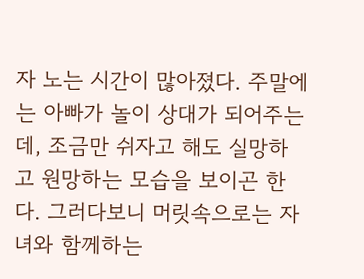자 노는 시간이 많아졌다. 주말에는 아빠가 놀이 상대가 되어주는데, 조금만 쉬자고 해도 실망하고 원망하는 모습을 보이곤 한다. 그러다보니 머릿속으로는 자녀와 함께하는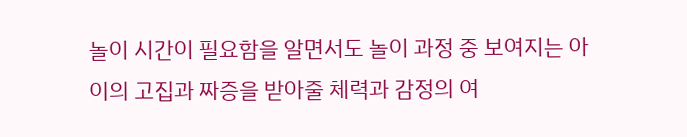놀이 시간이 필요함을 알면서도 놀이 과정 중 보여지는 아이의 고집과 짜증을 받아줄 체력과 감정의 여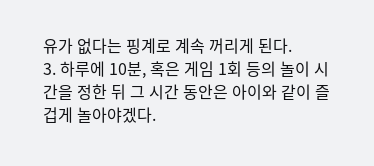유가 없다는 핑계로 계속 꺼리게 된다.
3. 하루에 10분, 혹은 게임 1회 등의 놀이 시간을 정한 뒤 그 시간 동안은 아이와 같이 즐겁게 놀아야겠다.